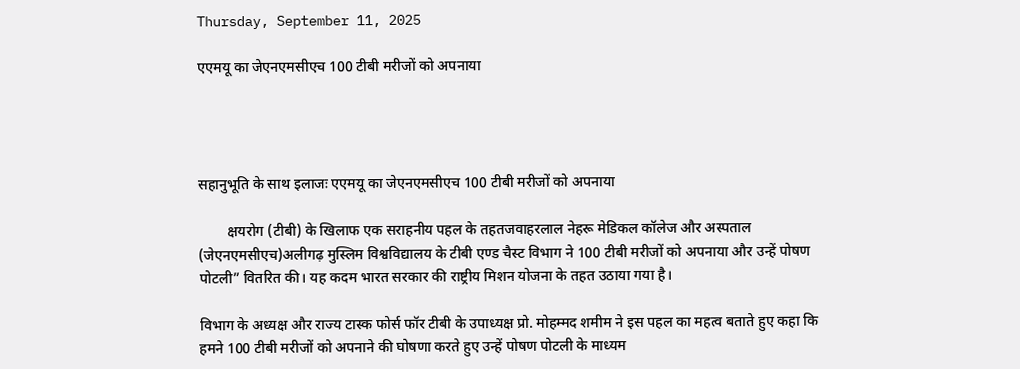Thursday, September 11, 2025

एएमयू का जेएनएमसीएच 100 टीबी मरीजों को अपनाया




सहानुभूति के साथ इलाजः एएमयू का जेएनएमसीएच 100 टीबी मरीजों को अपनाया

        क्षयरोग (टीबी) के खिलाफ एक सराहनीय पहल के तहतजवाहरलाल नेहरू मेडिकल कॉलेज और अस्पताल (जेएनएमसीएच)अलीगढ़ मुस्लिम विश्वविद्यालय के टीबी एण्ड चैस्ट विभाग ने 100 टीबी मरीजों को अपनाया और उन्हें पोषण पोटली” वितरित की। यह कदम भारत सरकार की राष्ट्रीय मिशन योजना के तहत उठाया गया है।

विभाग के अध्यक्ष और राज्य टास्क फोर्स फॉर टीबी के उपाध्यक्ष प्रो. मोहम्मद शमीम ने इस पहल का महत्व बताते हुए कहा कि हमने 100 टीबी मरीजों को अपनाने की घोषणा करते हुए उन्हें पोषण पोटली के माध्यम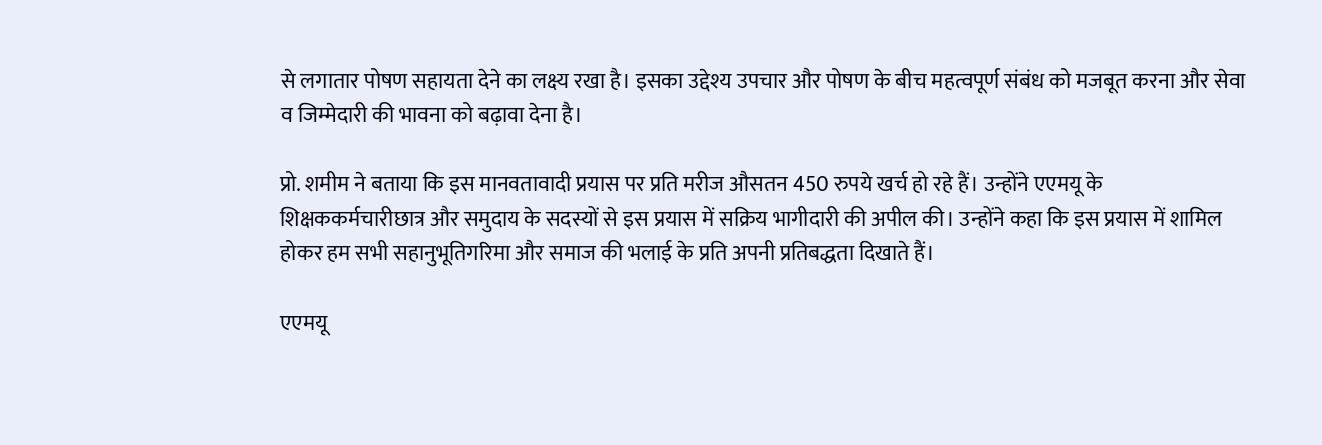से लगातार पोषण सहायता देने का लक्ष्य रखा है। इसका उद्देश्य उपचार और पोषण के बीच महत्वपूर्ण संबंध को मजबूत करना और सेवा व जिम्मेदारी की भावना को बढ़ावा देना है।

प्रो. शमीम ने बताया कि इस मानवतावादी प्रयास पर प्रति मरीज औसतन 450 रुपये खर्च हो रहे हैं। उन्होंने एएमयू के शिक्षककर्मचारीछात्र और समुदाय के सदस्यों से इस प्रयास में सक्रिय भागीदारी की अपील की। उन्होंने कहा कि इस प्रयास में शामिल होकर हम सभी सहानुभूतिगरिमा और समाज की भलाई के प्रति अपनी प्रतिबद्धता दिखाते हैं।

एएमयू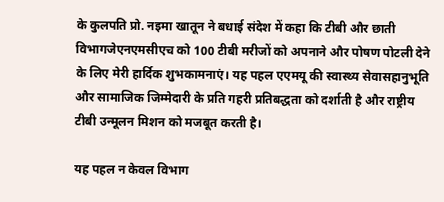के कुलपति प्रो. नइमा खातून ने बधाई संदेश में कहा कि टीबी और छाती विभागजेएनएमसीएच को 100 टीबी मरीजों को अपनाने और पोषण पोटली देने के लिए मेरी हार्दिक शुभकामनाएं। यह पहल एएमयू की स्वास्थ्य सेवासहानुभूति और सामाजिक जिम्मेदारी के प्रति गहरी प्रतिबद्धता को दर्शाती है और राष्ट्रीय टीबी उन्मूलन मिशन को मजबूत करती है।

यह पहल न केवल विभाग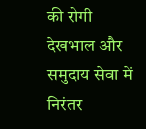की रोगी देखभाल और समुदाय सेवा में निरंतर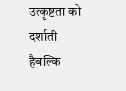उत्कृष्टता को दर्शाती हैबल्कि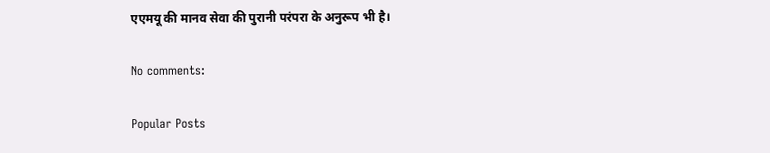एएमयू की मानव सेवा की पुरानी परंपरा के अनुरूप भी है।

No comments:

Popular Posts